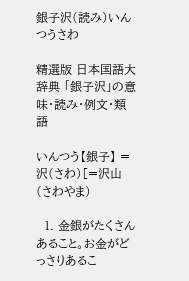銀子沢(読み)いんつうさわ

精選版 日本国語大辞典 「銀子沢」の意味・読み・例文・類語

いんつう【銀子】 =沢(さわ)[=沢山(さわやま)

  1. 金銀がたくさんあること。お金がどっさりあるこ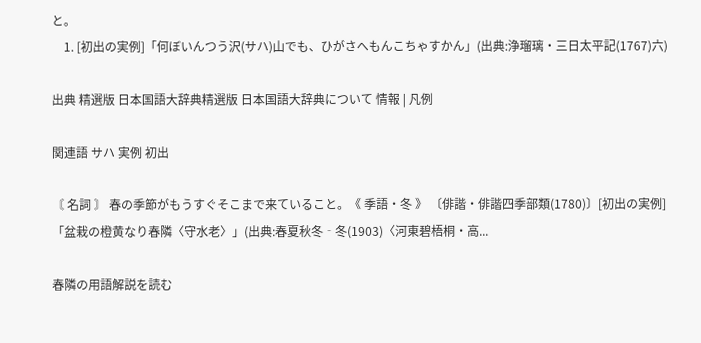と。
    1. [初出の実例]「何ぼいんつう沢(サハ)山でも、ひがさへもんこちゃすかん」(出典:浄瑠璃・三日太平記(1767)六)

出典 精選版 日本国語大辞典精選版 日本国語大辞典について 情報 | 凡例

関連語 サハ 実例 初出

〘 名詞 〙 春の季節がもうすぐそこまで来ていること。《 季語・冬 》 〔俳諧・俳諧四季部類(1780)〕[初出の実例]「盆栽の橙黄なり春隣〈守水老〉」(出典:春夏秋冬‐冬(1903)〈河東碧梧桐・高...

春隣の用語解説を読む